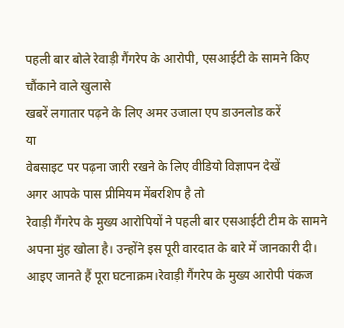पहली बार बोले रेवाड़ी गैंगरेप के आरोपी, एसआईटी के सामने किए चौंकाने वाले खुलासे
खबरें लगातार पढ़ने के लिए अमर उजाला एप डाउनलोड करें
या
वेबसाइट पर पढ़ना जारी रखने के लिए वीडियो विज्ञापन देखें
अगर आपके पास प्रीमियम मेंबरशिप है तो
रेवाड़ी गैंगरेप के मुख्य आरोपियों ने पहली बार एसआईटी टीम के सामने अपना मुंह खोला है। उन्होंने इस पूरी वारदात के बारे में जानकारी दी। आइए जानते हैं पूरा घटनाक्रम।रेवाड़ी गैंगरेप के मुख्य आरोपी पंकज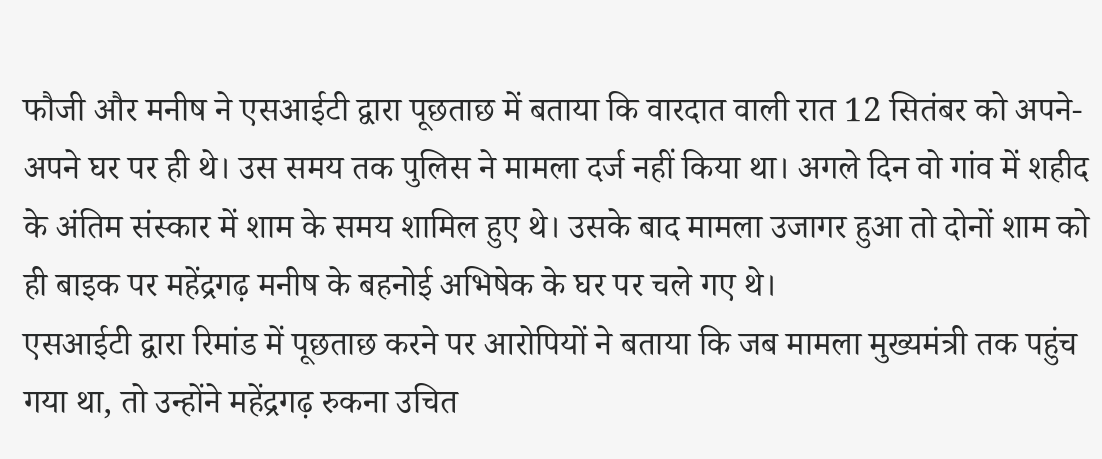फौजी और मनीष ने एसआईटी द्वारा पूछताछ में बताया कि वारदात वाली रात 12 सितंबर को अपने-अपने घर पर ही थे। उस समय तक पुलिस ने मामला दर्ज नहीं किया था। अगले दिन वो गांव में शहीद के अंतिम संस्कार में शाम के समय शामिल हुए थे। उसके बाद मामला उजागर हुआ तो दोनों शाम को ही बाइक पर महेंद्रगढ़ मनीष के बहनोई अभिषेक के घर पर चले गए थे।
एसआईटी द्वारा रिमांड में पूछताछ करने पर आरोपियों ने बताया कि जब मामला मुख्यमंत्री तक पहुंच गया था, तो उन्होंने महेंद्रगढ़ रुकना उचित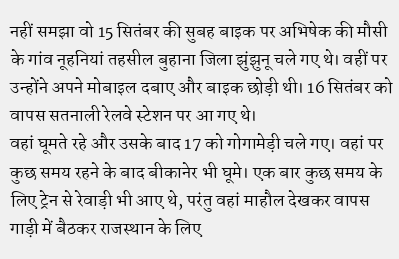नहीं समझा वो 15 सितंबर की सुबह बाइक पर अभिषेक की मौसी के गांव नूहनियां तहसील बुहाना जिला झुंझुनू चले गए थे। वहीं पर उन्होंने अपने मोबाइल दबाए और बाइक छोड़ी थी। 16 सितंबर को वापस सतनाली रेलवे स्टेशन पर आ गए थे।
वहां घूमते रहे और उसके बाद 17 को गोगामेड़ी चले गए। वहां पर कुछ समय रहने के बाद बीकानेर भी घूमे। एक बार कुछ समय के लिए ट्रेन से रेवाड़ी भी आए थे, परंतु वहां माहौल देखकर वापस गाड़ी में बैठकर राजस्थान के लिए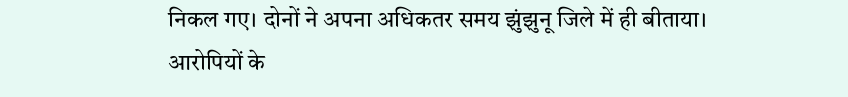निकल गए। दोनों ने अपना अधिकतर समय झुंझुनू जिले में ही बीताया।
आरोपियों के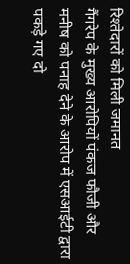रिश्तेदारों को मिली जमानत
गैंगरेप के मुख्य आरोपियों पंकज फौजी और मनीष को पनाह देने के आरोप में एसआईटी द्वारा पकड़े गए दो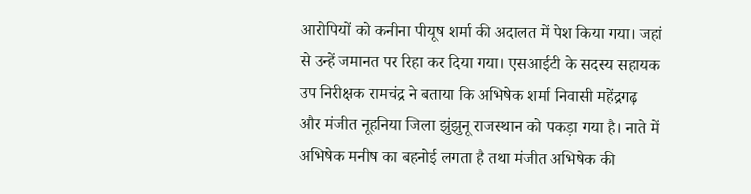आरोपियों को कनीना पीयूष शर्मा की अदालत में पेश किया गया। जहां से उन्हें जमानत पर रिहा कर दिया गया। एसआईटी के सदस्य सहायक उप निरीक्षक रामचंद्र ने बताया कि अभिषेक शर्मा निवासी महेंद्रगढ़ और मंजीत नूहनिया जिला झुंझुनू राजस्थान को पकड़ा गया है। नाते में अभिषेक मनीष का बहनोई लगता है तथा मंजीत अभिषेक की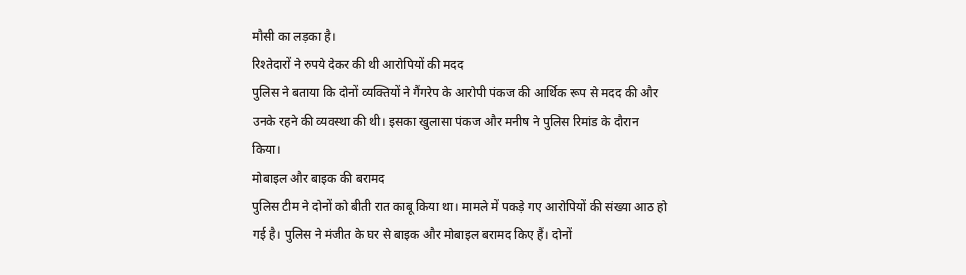मौसी का लड़का है।
रिश्तेदारों ने रुपये देकर की थी आरोपियों की मदद
पुलिस ने बताया कि दोनों व्यक्तियों ने गैंगरेप के आरोपी पंकज की आर्थिक रूप से मदद की और उनके रहने की व्यवस्था की थी। इसका खुलासा पंकज और मनीष ने पुलिस रिमांड के दौरान किया।
मोबाइल और बाइक की बरामद
पुलिस टीम ने दोनों को बीती रात काबू किया था। मामले में पकड़े गए आरोपियों की संख्या आठ हो गई है। पुलिस ने मंजीत के घर से बाइक और मोबाइल बरामद किए हैं। दोनों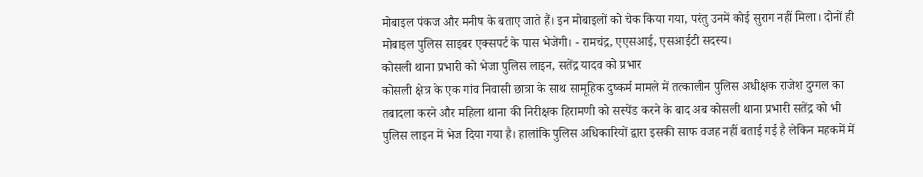मोबाइल पंकज और मनीष के बताए जाते हैं। इन मोबाइलों को चेक किया गया, परंतु उनमें कोई सुराग नहीं मिला। दोनों ही मोबाइल पुलिस साइबर एक्सपर्ट के पास भेजेगी। - रामचंद्र, एएसआई, एसआईटी सदस्य।
कोसली थाना प्रभारी को भेजा पुलिस लाइन, सतेंद्र यादव को प्रभार
कोसली क्षेत्र के एक गांव निवासी छात्रा के साथ सामूहिक दुष्कर्म मामले में तत्कालीन पुलिस अधीक्षक राजेश दुग्गल का तबादला करने और महिला थाना की निरीक्षक हिरामणी को सस्पेंड करने के बाद अब कोसली थाना प्रभारी सतेंद्र को भी पुलिस लाइन में भेज दिया गया है। हालांकि पुलिस अधिकारियों द्वारा इसकी साफ वजह नहीं बताई गई है लेकिन महकमें में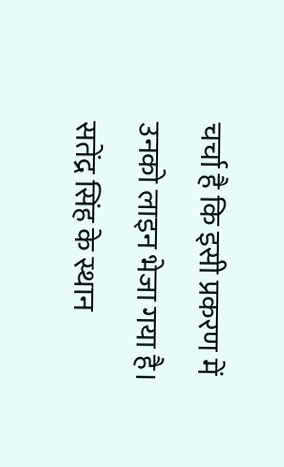चर्चा है कि इसी प्रकरण में उनको लाइन भेजा गया है। सतेंद्र सिंह के स्थान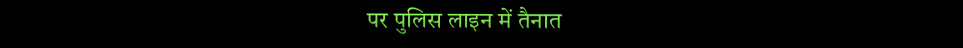पर पुलिस लाइन में तैनात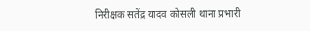निरीक्षक सतेंद्र यादव कोसली थाना प्रभारी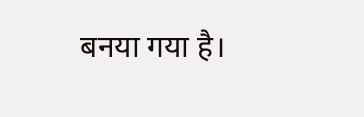बनया गया है।